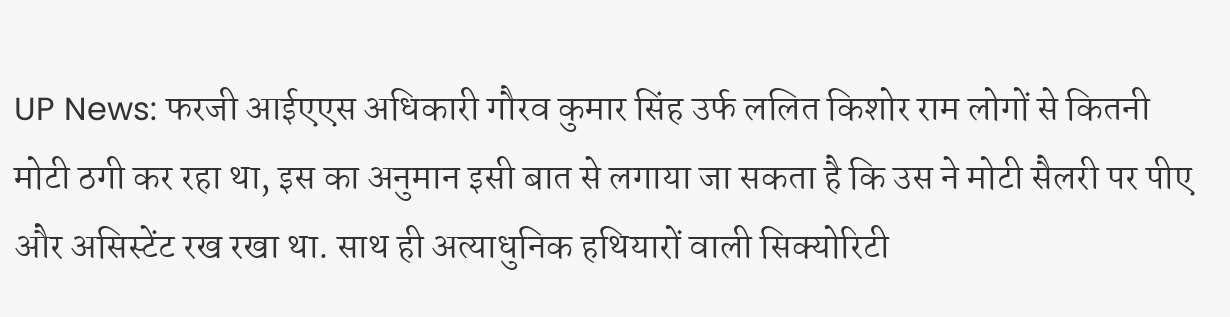UP News: फरजी आईएएस अधिकारी गौरव कुमार सिंह उर्फ ललित किशोर राम लोगों से कितनी मोटी ठगी कर रहा था, इस का अनुमान इसी बात से लगाया जा सकता है कि उस ने मोटी सैलरी पर पीए और असिस्टेंट रख रखा था. साथ ही अत्याधुनिक हथियारों वाली सिक्योरिटी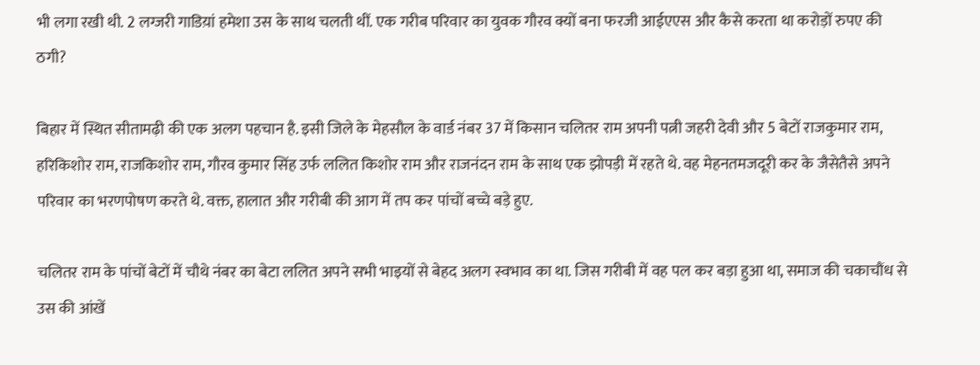भी लगा रखी थी. 2 लग्जरी गाडिय़ां हमेशा उस के साथ चलती थीं. एक गरीब परिवार का युवक गौरव क्यों बना फरजी आईएएस और कैसे करता था करोड़ों रुपए की ठगी?

बिहार में स्थित सीतामढ़ी की एक अलग पहचान है. इसी जिले के मेहसौल के वार्ड नंबर 37 में किसान चलितर राम अपनी पत्नी जहरी देवी और 5 बेटों राजकुमार राम, हरिकिशोर राम, राजकिशोर राम, गौरव कुमार सिंह उर्फ ललित किशोर राम और राजनंदन राम के साथ एक झोपड़ी में रहते थे. वह मेहनतमजदूरी कर के जैसेतैसे अपने परिवार का भरणपोषण करते थे. वक्त, हालात और गरीबी की आग में तप कर पांचों बच्चे बड़े हुए.

चलितर राम के पांचों बेटों में चौथे नंबर का बेटा ललित अपने सभी भाइयों से बेहद अलग स्वभाव का था. जिस गरीबी में वह पल कर बड़ा हुआ था, समाज की चकाचौंध से उस की आंखें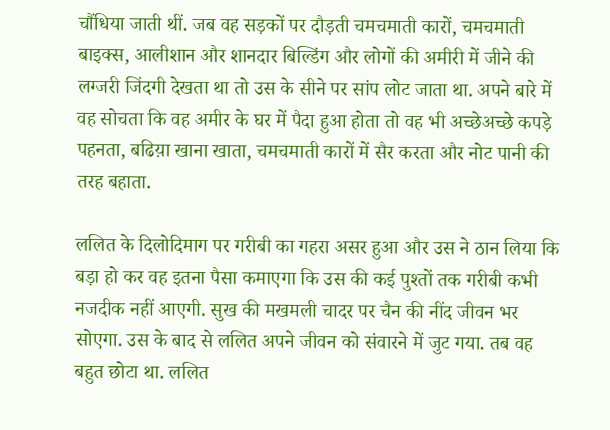चौंधिया जाती थीं. जब वह सड़कों पर दौड़ती चमचमाती कारों, चमचमाती बाइक्स, आलीशान और शानदार बिल्डिंग और लोगों की अमीरी में जीने की लग्जरी जिंदगी देखता था तो उस के सीने पर सांप लोट जाता था. अपने बारे में वह सोचता कि वह अमीर के घर में पैदा हुआ होता तो वह भी अच्छेअच्छे कपड़े पहनता, बढिय़ा खाना खाता, चमचमाती कारों में सैर करता और नोट पानी की तरह बहाता.

ललित के दिलोदिमाग पर गरीबी का गहरा असर हुआ और उस ने ठान लिया कि बड़ा हो कर वह इतना पैसा कमाएगा कि उस की कई पुश्तों तक गरीबी कभी नजदीक नहीं आएगी. सुख की मखमली चादर पर चैन की नींद जीवन भर सोएगा. उस के बाद से ललित अपने जीवन को संवारने में जुट गया. तब वह बहुत छोटा था. ललित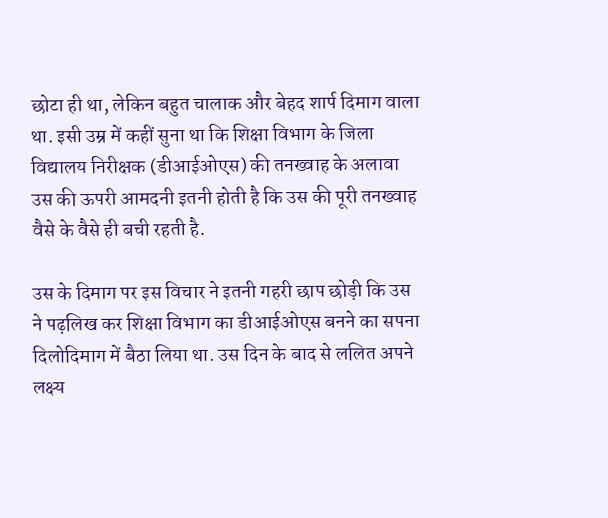छोटा ही था, लेकिन बहुत चालाक और बेहद शार्प दिमाग वाला था. इसी उम्र में कहीं सुना था कि शिक्षा विभाग के जिला विद्यालय निरीक्षक (डीआईओएस) की तनख्वाह के अलावा उस की ऊपरी आमदनी इतनी होती है कि उस की पूरी तनख्वाह वैसे के वैसे ही बची रहती है.

उस के दिमाग पर इस विचार ने इतनी गहरी छाप छोड़ी कि उस ने पढ़लिख कर शिक्षा विभाग का डीआईओएस बनने का सपना दिलोदिमाग में बैठा लिया था. उस दिन के बाद से ललित अपने लक्ष्य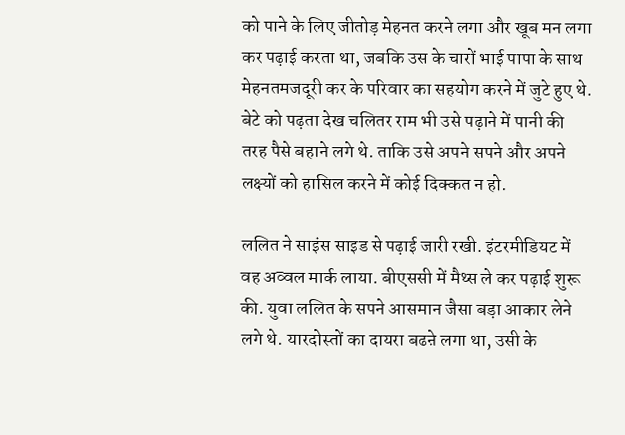को पाने के लिए जीतोड़ मेहनत करने लगा और खूब मन लगा कर पढ़ाई करता था, जबकि उस के चारों भाई पापा के साथ मेहनतमजदूरी कर के परिवार का सहयोग करने में जुटे हुए थे. बेटे को पढ़ता देख चलितर राम भी उसे पढ़ाने में पानी की तरह पैसे बहाने लगे थे. ताकि उसे अपने सपने और अपने लक्ष्यों को हासिल करने में कोई दिक्कत न हो.

ललित ने साइंस साइड से पढ़ाई जारी रखी. इंटरमीडियट में वह अव्वल मार्क लाया. बीएससी में मैथ्स ले कर पढ़ाई शुरू की. युवा ललित के सपने आसमान जैसा बड़ा आकार लेने लगे थे. यारदोस्तों का दायरा बढऩे लगा था, उसी के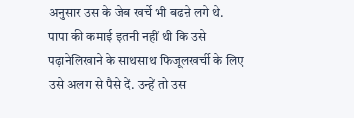अनुसार उस के जेब खर्चे भी बढऩे लगे थे. पापा की कमाई इतनी नहीं थी कि उसे पढ़ानेलिखाने के साथसाथ फिजूलखर्ची के लिए उसे अलग से पैसे दें. उन्हें तो उस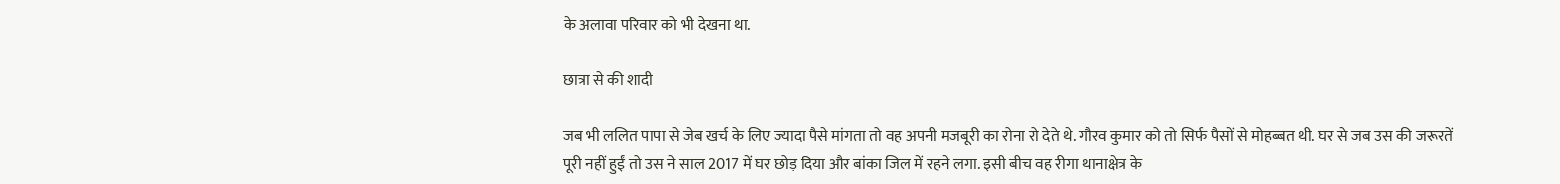के अलावा परिवार को भी देखना था.

छात्रा से की शादी

जब भी ललित पापा से जेब खर्च के लिए ज्यादा पैसे मांगता तो वह अपनी मजबूरी का रोना रो देते थे. गौरव कुमार को तो सिर्फ पैसों से मोहब्बत थी. घर से जब उस की जरूरतें पूरी नहीं हुईं तो उस ने साल 2017 में घर छोड़ दिया और बांका जिल में रहने लगा. इसी बीच वह रीगा थानाक्षेत्र के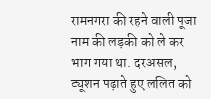रामनगरा की रहने वाली पूजा नाम की लड़की को ले कर भाग गया था. दरअसल, ट्यूशन पढ़ाते हुए ललित को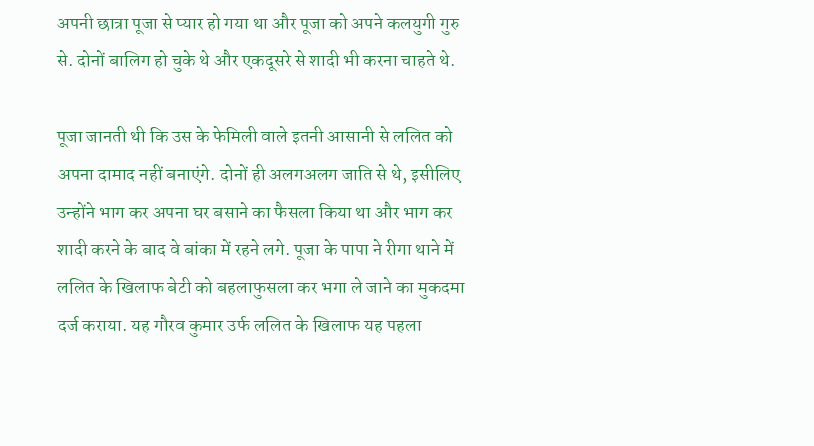अपनी छात्रा पूजा से प्यार हो गया था और पूजा को अपने कलयुगी गुरु से. दोनों बालिग हो चुके थे और एकदूसरे से शादी भी करना चाहते थे.

पूजा जानती थी कि उस के फेमिली वाले इतनी आसानी से ललित को अपना दामाद नहीं बनाएंगे. दोनों ही अलगअलग जाति से थे, इसीलिए उन्होंने भाग कर अपना घर बसाने का फैसला किया था और भाग कर शादी करने के बाद वे बांका में रहने लगे. पूजा के पापा ने रीगा थाने में ललित के खिलाफ बेटी को बहलाफुसला कर भगा ले जाने का मुकदमा दर्ज कराया. यह गौरव कुमार उर्फ ललित के खिलाफ यह पहला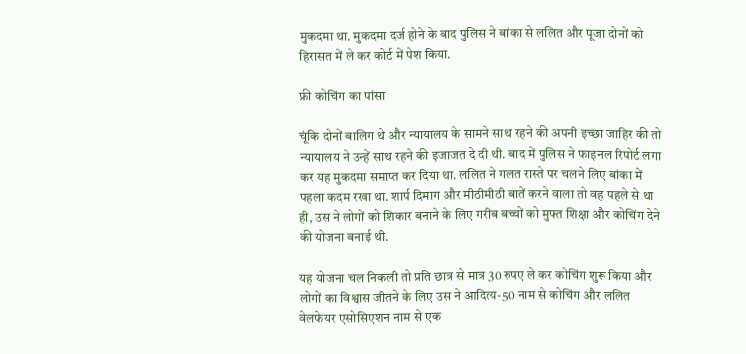मुकदमा था. मुकदमा दर्ज होने के बाद पुलिस ने बांका से ललित और पूजा दोनों को हिरासत में ले कर कोर्ट में पेश किया.

फ्री कोचिंग का पांसा

चूंकि दोनों बालिग थे और न्यायालय के सामने साथ रहने की अपनी इच्छा जाहिर की तो न्यायालय ने उन्हें साथ रहने की इजाजत दे दी थी. बाद में पुलिस ने फाइनल रिपोर्ट लगा कर यह मुकदमा समाप्त कर दिया था. ललित ने गलत रास्ते पर चलने लिए बांका में पहला कदम रखा था. शार्प दिमाग और मीठीमीठी बातें करने वाला तो वह पहले से था ही, उस ने लोगों को शिकार बनाने के लिए गरीब बच्चों को मुफ्त शिक्षा और कोचिंग देने की योजना बनाई थी.

यह योजना चल निकली तो प्रति छात्र से मात्र 30 रुपए ले कर कोचिंग शुरू किया और लोगों का विश्वास जीतने के लिए उस ने आदित्य-50 नाम से कोचिंग और ललित वेलफेयर एसोसिएशन नाम से एक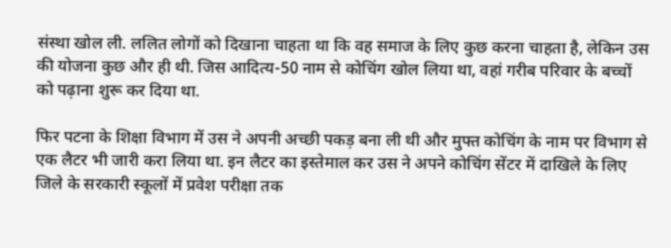संस्था खोल ली. ललित लोगों को दिखाना चाहता था कि वह समाज के लिए कुछ करना चाहता है, लेकिन उस की योजना कुछ और ही थी. जिस आदित्य-50 नाम से कोचिंग खोल लिया था, वहां गरीब परिवार के बच्चों को पढ़ाना शुरू कर दिया था.

फिर पटना के शिक्षा विभाग में उस ने अपनी अच्छी पकड़ बना ली थी और मुफ्त कोचिंग के नाम पर विभाग से एक लैटर भी जारी करा लिया था. इन लैटर का इस्तेमाल कर उस ने अपने कोचिंग सेंटर में दाखिले के लिए जिले के सरकारी स्कूलों में प्रवेश परीक्षा तक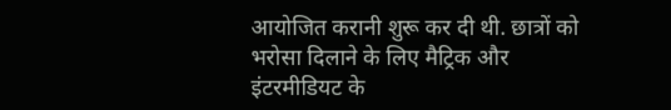आयोजित करानी शुरू कर दी थी. छात्रों को भरोसा दिलाने के लिए मैट्रिक और इंटरमीडियट के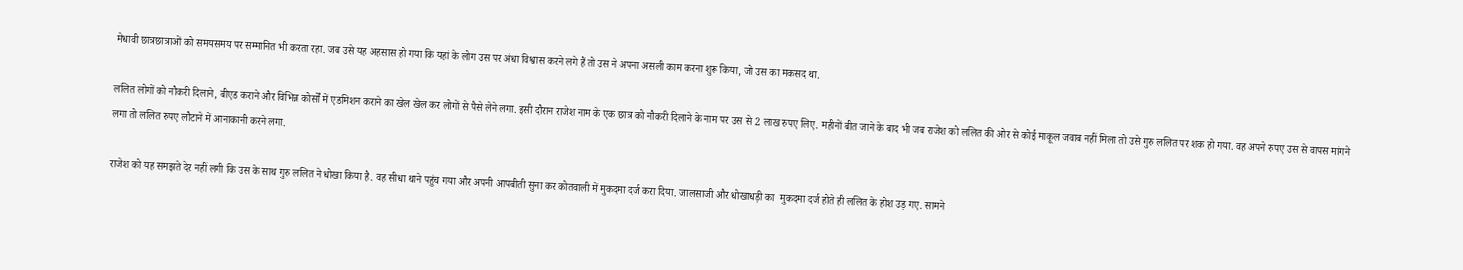मेधावी छात्रछात्राओं को समयसमय पर सम्मानित भी करता रहा. जब उसे यह अहसास हो गया कि यहां के लोग उस पर अंधा विश्वास करने लगे हैं तो उस ने अपना असली काम करना शुरू किया, जो उस का मकसद था.

ललित लोगों को नौकरी दिलाने, बीएड कराने और विभिन्न कोर्सों में एडमिशन कराने का खेल खेल कर लोगों से पैसे लेने लगा. इसी दौरान राजेश नाम के एक छात्र को नौकरी दिलाने के नाम पर उस से 2 लाख रुपए लिए. महीनों बीत जाने के बाद भी जब राजेश को ललित की ओर से कोई माकूल जवाब नहीं मिला तो उसे गुरु ललित पर शक हो गया. वह अपने रुपए उस से वापस मांगने लगा तो ललित रुपए लौटाने में आनाकानी करने लगा.

राजेश को यह समझते देर नहीं लगी कि उस के साथ गुरु ललित ने धोखा किया है. वह सीधा थाने पहुंच गया और अपनी आपबीती सुना कर कोतवाली में मुकदमा दर्ज करा दिया. जालसाजी और धोखाधड़ी का  मुकदमा दर्ज होते ही ललित के होश उड़ गए. सामने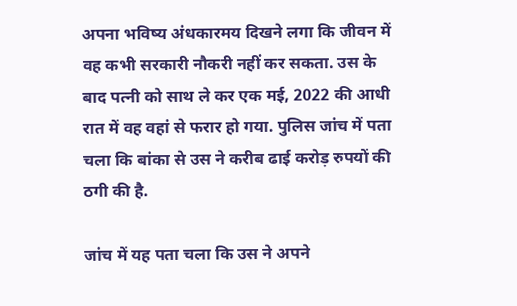अपना भविष्य अंधकारमय दिखने लगा कि जीवन में वह कभी सरकारी नौकरी नहीं कर सकता. उस के बाद पत्नी को साथ ले कर एक मई, 2022 की आधी रात में वह वहां से फरार हो गया. पुलिस जांच में पता चला कि बांका से उस ने करीब ढाई करोड़ रुपयों की ठगी की है.

जांच में यह पता चला कि उस ने अपने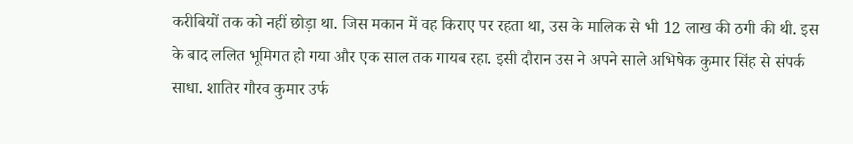करीबियों तक को नहीं छोड़ा था. जिस मकान में वह किराए पर रहता था, उस के मालिक से भी 12 लाख की ठगी की थी. इस के बाद ललित भूमिगत हो गया और एक साल तक गायब रहा. इसी दौरान उस ने अपने साले अभिषेक कुमार सिंह से संपर्क साधा. शातिर गौरव कुमार उर्फ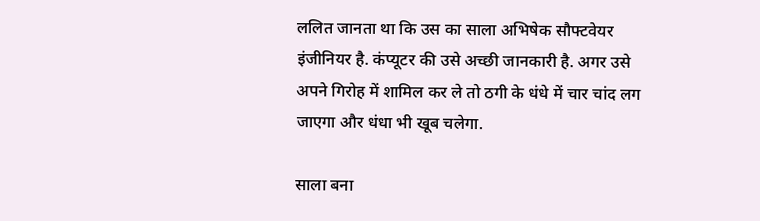ललित जानता था कि उस का साला अभिषेक सौफ्टवेयर इंजीनियर है. कंप्यूटर की उसे अच्छी जानकारी है. अगर उसे अपने गिरोह में शामिल कर ले तो ठगी के धंधे में चार चांद लग जाएगा और धंधा भी खूब चलेगा.

साला बना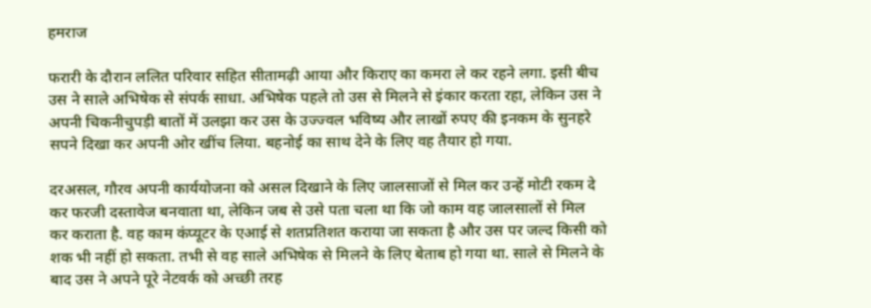हमराज

फरारी के दौरान ललित परिवार सहित सीतामढ़ी आया और किराए का कमरा ले कर रहने लगा. इसी बीच उस ने साले अभिषेक से संपर्क साधा. अभिषेक पहले तो उस से मिलने से इंकार करता रहा, लेकिन उस ने अपनी चिकनीचुपड़ी बातों में उलझा कर उस के उज्ज्वल भविष्य और लाखों रुपए की इनकम के सुनहरे सपने दिखा कर अपनी ओर खींच लिया. बहनोई का साथ देने के लिए वह तैयार हो गया.

दरअसल, गौरव अपनी कार्ययोजना को असल दिखाने के लिए जालसाजों से मिल कर उन्हें मोटी रकम दे कर फरजी दस्तावेज बनवाता था, लेकिन जब से उसे पता चला था कि जो काम वह जालसालों से मिल कर कराता है. वह काम कंप्यूटर के एआई से शतप्रतिशत कराया जा सकता है और उस पर जल्द किसी को शक भी नहीं हो सकता. तभी से वह साले अभिषेक से मिलने के लिए बेताब हो गया था. साले से मिलने के बाद उस ने अपने पूरे नेटवर्क को अच्छी तरह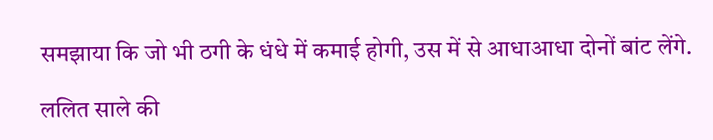समझाया कि जो भी ठगी के धंधे में कमाई होगी, उस में से आधाआधा दोनों बांट लेंगे.

ललित साले की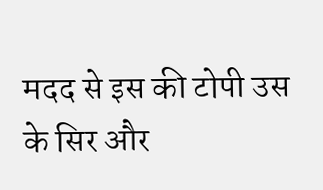मदद से इस की टोपी उस के सिर और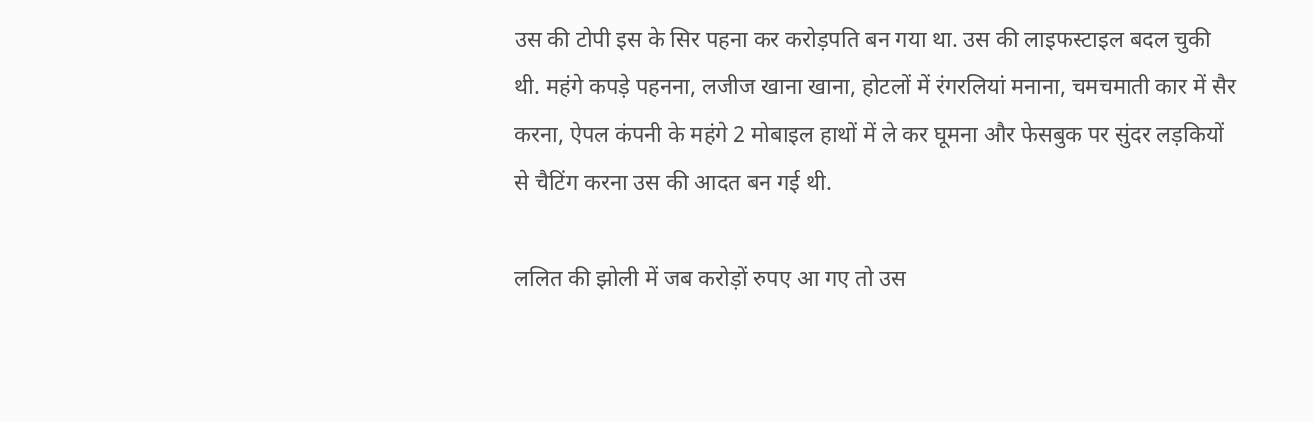उस की टोपी इस के सिर पहना कर करोड़पति बन गया था. उस की लाइफस्टाइल बदल चुकी थी. महंगे कपड़े पहनना, लजीज खाना खाना, होटलों में रंगरलियां मनाना, चमचमाती कार में सैर करना, ऐपल कंपनी के महंगे 2 मोबाइल हाथों में ले कर घूमना और फेसबुक पर सुंदर लड़कियों से चैटिंग करना उस की आदत बन गई थी.

ललित की झोली में जब करोड़ों रुपए आ गए तो उस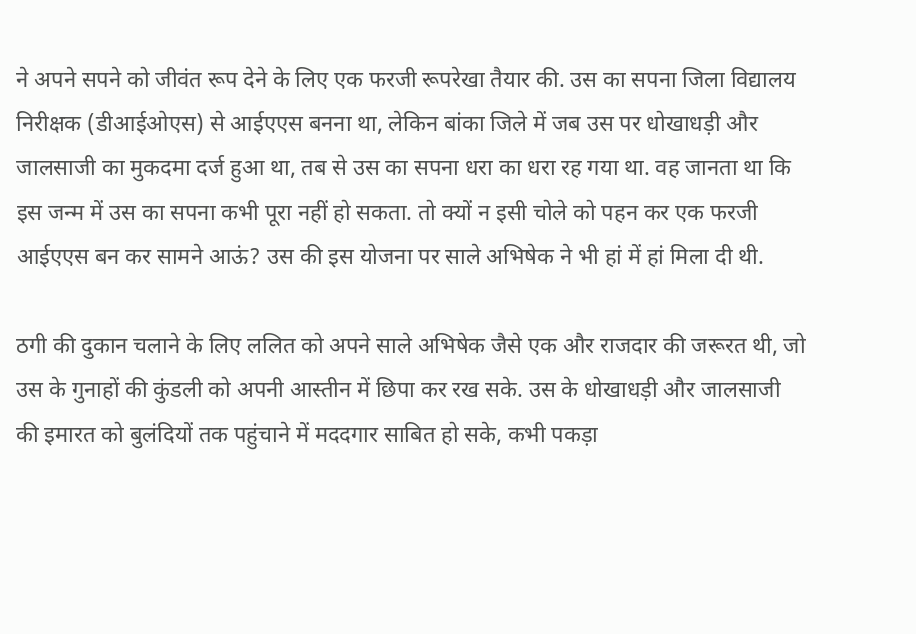ने अपने सपने को जीवंत रूप देने के लिए एक फरजी रूपरेखा तैयार की. उस का सपना जिला विद्यालय निरीक्षक (डीआईओएस) से आईएएस बनना था, लेकिन बांका जिले में जब उस पर धोखाधड़ी और जालसाजी का मुकदमा दर्ज हुआ था, तब से उस का सपना धरा का धरा रह गया था. वह जानता था कि इस जन्म में उस का सपना कभी पूरा नहीं हो सकता. तो क्यों न इसी चोले को पहन कर एक फरजी आईएएस बन कर सामने आऊं? उस की इस योजना पर साले अभिषेक ने भी हां में हां मिला दी थी.

ठगी की दुकान चलाने के लिए ललित को अपने साले अभिषेक जैसे एक और राजदार की जरूरत थी, जो उस के गुनाहों की कुंडली को अपनी आस्तीन में छिपा कर रख सके. उस के धोखाधड़ी और जालसाजी की इमारत को बुलंदियों तक पहुंचाने में मददगार साबित हो सके, कभी पकड़ा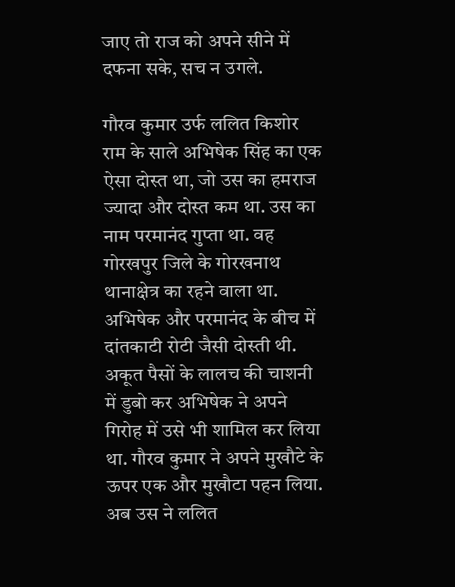जाए तो राज को अपने सीने में दफना सके, सच न उगले.

गौरव कुमार उर्फ ललित किशोर राम के साले अभिषेक सिंह का एक ऐसा दोस्त था, जो उस का हमराज ज्यादा और दोस्त कम था. उस का नाम परमानंद गुप्ता था. वह गोरखपुर जिले के गोरखनाथ थानाक्षेत्र का रहने वाला था. अभिषेक और परमानंद के बीच में दांतकाटी रोटी जैसी दोस्ती थी. अकूत पैसों के लालच की चाशनी में डुबो कर अभिषेक ने अपने गिरोह में उसे भी शामिल कर लिया था. गौरव कुमार ने अपने मुखौटे के ऊपर एक और मुखौटा पहन लिया. अब उस ने ललित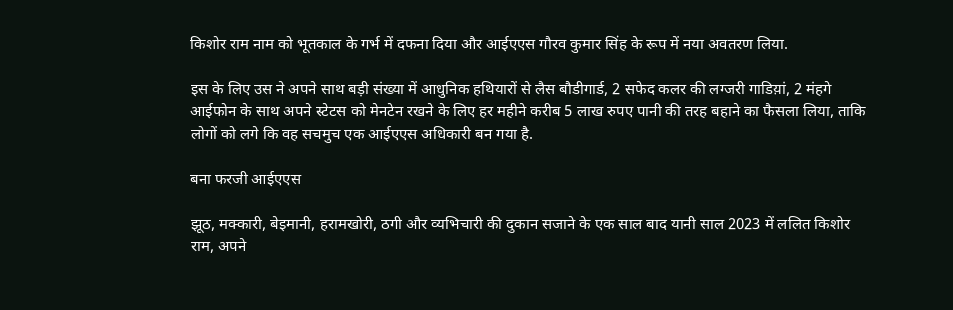किशोर राम नाम को भूतकाल के गर्भ में दफना दिया और आईएएस गौरव कुमार सिंह के रूप में नया अवतरण लिया.

इस के लिए उस ने अपने साथ बड़ी संख्या में आधुनिक हथियारों से लैस बौडीगार्ड, 2 सफेद कलर की लग्जरी गाडिय़ां, 2 मंहगे आईफोन के साथ अपने स्टेटस को मेनटेन रखने के लिए हर महीने करीब 5 लाख रुपए पानी की तरह बहाने का फैसला लिया, ताकि लोगों को लगे कि वह सचमुच एक आईएएस अधिकारी बन गया है.

बना फरजी आईएएस

झूठ, मक्कारी, बेइमानी, हरामखोरी, ठगी और व्यभिचारी की दुकान सजाने के एक साल बाद यानी साल 2023 में ललित किशोर राम, अपने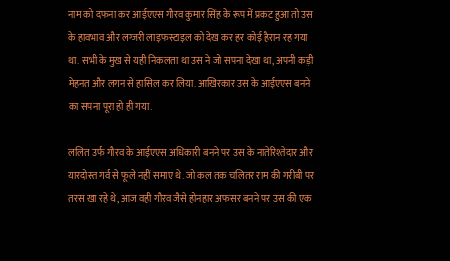नाम को दफना कर आईएएस गौरव कुमार सिंह के रूप में प्रकट हुआ तो उस के हावभाव और लग्जरी लाइफस्टाइल को देख कर हर कोई हैरान रह गया था. सभी के मुख से यही निकलता था उस ने जो सपना देखा था, अपनी कड़ी मेहनत और लगन से हासिल कर लिया. आखिरकार उस के आईएएस बनने का सपना पूरा हो ही गया.

ललित उर्फ गौरव के आईएएस अधिकारी बनने पर उस के नातेरिश्तेदार और यारदोस्त गर्व से फूले नहीं समाए थे. जो कल तक चलितर राम की गरीबी पर तरस खा रहे थे, आज वही गौरव जैसे होनहार अफसर बनने पर उस की एक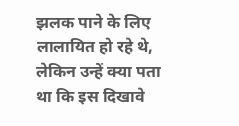झलक पाने के लिए लालायित हो रहे थे, लेकिन उन्हें क्या पता था कि इस दिखावे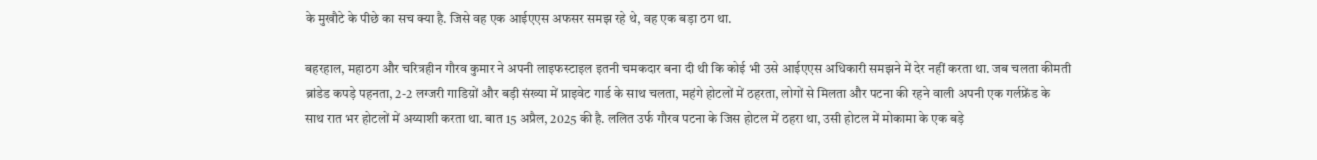के मुखौटे के पीछे का सच क्या है. जिसे वह एक आईएएस अफसर समझ रहे थे, वह एक बड़ा ठग था.

बहरहाल, महाठग और चरित्रहीन गौरव कुमार ने अपनी लाइफस्टाइल इतनी चमकदार बना दी थी कि कोई भी उसे आईएएस अधिकारी समझने में देर नहीं करता था. जब चलता कीमती ब्रांडेड कपड़े पहनता, 2-2 लग्जरी गाडिय़ों और बड़ी संख्या में प्राइवेट गार्ड के साथ चलता, महंगे होटलों में ठहरता, लोगों से मिलता और पटना की रहने वाली अपनी एक गर्लफ्रेंड के साथ रात भर होटलों में अय्याशी करता था. बात 15 अप्रैल, 2025 की है. ललित उर्फ गौरव पटना के जिस होटल में ठहरा था, उसी होटल में मोकामा के एक बड़े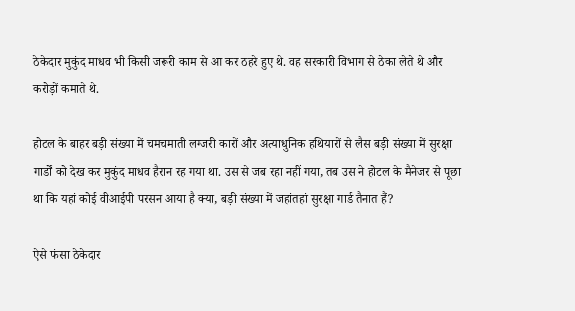ठेकेदार मुकुंद माधव भी किसी जरूरी काम से आ कर ठहरे हुए थे. वह सरकारी विभाग से ठेका लेते थे और करोड़ों कमाते थे.

होटल के बाहर बड़ी संख्या में चमचमाती लग्जरी कारों और अत्याधुनिक हथियारों से लैस बड़ी संख्या में सुरक्षा गार्डों को देख कर मुकुंद माधव हैरान रह गया था. उस से जब रहा नहीं गया, तब उस ने होटल के मैनेजर से पूछा था कि यहां कोई वीआईपी परसन आया है क्या, बड़ी संख्या में जहांतहां सुरक्षा गार्ड तैनात हैं?

ऐसे फंसा ठेकेदार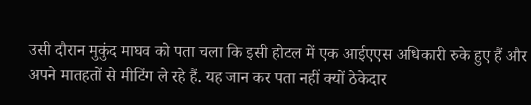उसी दौरान मुकुंद माघव को पता चला कि इसी होटल में एक आईएएस अधिकारी रुके हुए हैं और अपने मातहतों से मीटिंग ले रहे हैं. यह जान कर पता नहीं क्यों ठेकेदार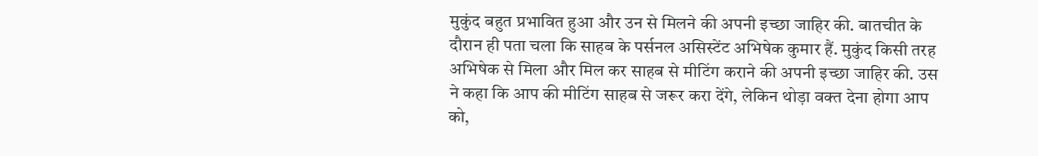मुकुंद बहुत प्रभावित हुआ और उन से मिलने की अपनी इच्छा जाहिर की. बातचीत के दौरान ही पता चला कि साहब के पर्सनल असिस्टेंट अभिषेक कुमार हैं. मुकुंद किसी तरह अभिषेक से मिला और मिल कर साहब से मीटिंग कराने की अपनी इच्छा जाहिर की. उस ने कहा कि आप की मीटिंग साहब से जरूर करा देंगे, लेकिन थोड़ा वक्त देना होगा आप को,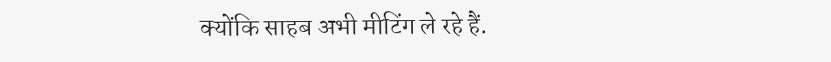क्योंकि साहब अभी मीटिंग ले रहे हैं.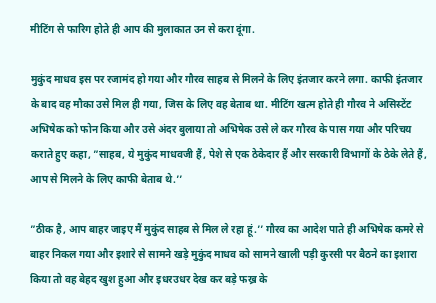मीटिंग से फारिग होते ही आप की मुलाकात उन से करा दूंगा.

मुकुंद माधव इस पर रजामंद हो गया और गौरव साहब से मिलने के लिए इंतजार करने लगा. काफी इंतजार के बाद वह मौका उसे मिल ही गया, जिस के लिए वह बेताब था. मीटिंग खत्म होते ही गौरव ने असिस्टेंट अभिषेक को फोन किया और उसे अंदर बुलाया तो अभिषेक उसे ले कर गौरव के पास गया और परिचय कराते हुए कहा, ”साहब, ये मुकुंद माधवजी हैं, पेशे से एक ठेकेदार हैं और सरकारी विभागों के ठेके लेते हैं, आप से मिलने के लिए काफी बेताब थे.’’

”ठीक है, आप बाहर जाइए मैं मुकुंद साहब से मिल ले रहा हूं.’’ गौरव का आदेश पाते ही अभिषेक कमरे से बाहर निकल गया और इशारे से सामने खड़े मुकुंद माधव को सामने खाली पड़ी कुरसी पर बैठने का इशारा किया तो वह बेहद खुश हुआ और इधरउधर देख कर बड़े फख्र के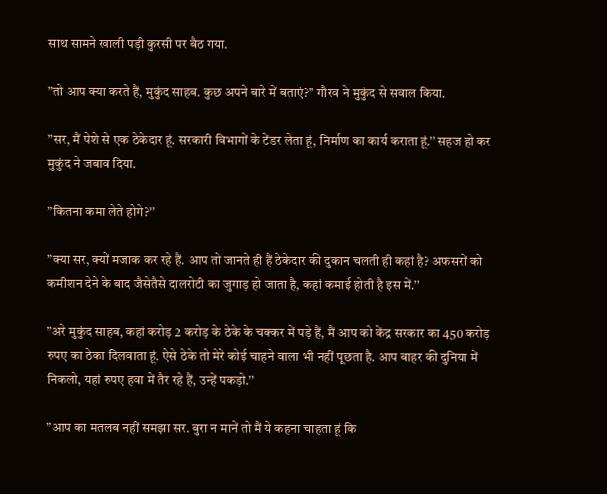साथ सामने खाली पड़ी कुरसी पर बैठ गया.

”तो आप क्या करते हैं, मुकुंद साहब. कुछ अपने बारे में बताएं?’’ गौरव ने मुकुंद से सवाल किया.

”सर, मैं पेशे से एक ठेकेदार हूं. सरकारी विभागों के टेंडर लेता हूं, निर्माण का कार्य कराता हूं.’’ सहज हो कर मुकुंद ने जबाव दिया.

”कितना कमा लेते होगे?’’

”क्या सर, क्यों मजाक कर रहे हैं. आप तो जानते ही हैं ठेकेदार की दुकान चलती ही कहां है? अफसरों को कमीशन देने के बाद जैसेतैसे दालरोटी का जुगाड़ हो जाता है, कहां कमाई होती है इस में.’’

”अरे मुकुंद साहब, कहां करोड़ 2 करोड़ के ठेके के चक्कर में पड़े हैं, मैं आप को केंद्र सरकार का 450 करोड़ रुपए का ठेका दिलवाता हूं. ऐसे ठेके तो मेरे कोई चाहने वाला भी नहीं पूछता है. आप बाहर की दुनिया में निकलो, यहां रुपए हवा में तैर रहे हैं, उन्हें पकड़ो.’’

”आप का मतलब नहीं समझा सर. बुरा न मानें तो मैं ये कहना चाहता हूं कि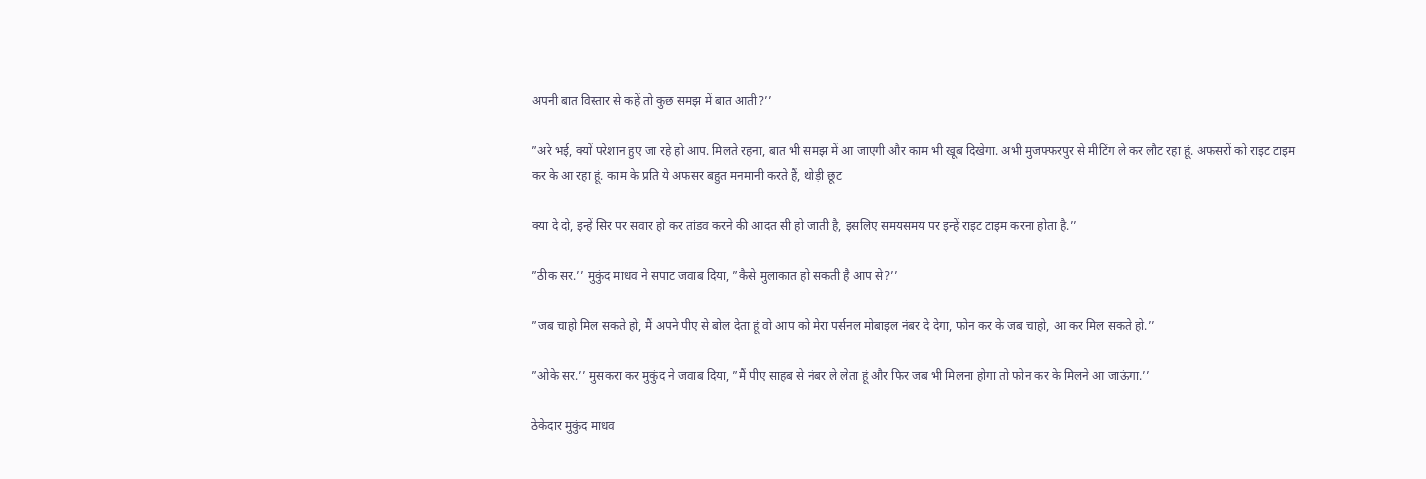अपनी बात विस्तार से कहें तो कुछ समझ में बात आती?’’

”अरे भई, क्यों परेशान हुए जा रहे हो आप. मिलते रहना, बात भी समझ में आ जाएगी और काम भी खूब दिखेगा. अभी मुजफ्फरपुर से मीटिंग ले कर लौट रहा हूं. अफसरों को राइट टाइम कर के आ रहा हूं. काम के प्रति ये अफसर बहुत मनमानी करते हैं, थोड़ी छूट

क्या दे दो, इन्हें सिर पर सवार हो कर तांडव करने की आदत सी हो जाती है, इसलिए समयसमय पर इन्हें राइट टाइम करना होता है.’’

”ठीक सर.’’ मुकुंद माधव ने सपाट जवाब दिया, ”कैसे मुलाकात हो सकती है आप से?’’

”जब चाहो मिल सकते हो, मैं अपने पीए से बोल देता हूं वो आप को मेरा पर्सनल मोबाइल नंबर दे देगा, फोन कर के जब चाहो, आ कर मिल सकते हो.’’

”ओके सर.’’ मुसकरा कर मुकुंद ने जवाब दिया, ”मैं पीए साहब से नंबर ले लेता हूं और फिर जब भी मिलना होगा तो फोन कर के मिलने आ जाऊंगा.’’

ठेकेदार मुकुंद माधव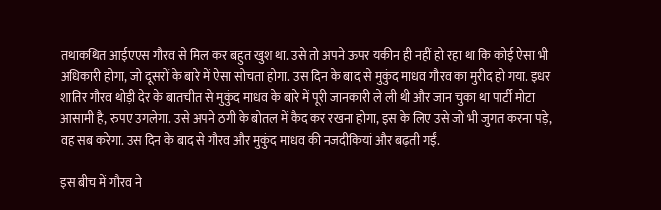तथाकथित आईएएस गौरव से मिल कर बहुत खुश था. उसे तो अपने ऊपर यकीन ही नहीं हो रहा था कि कोई ऐसा भी अधिकारी होगा, जो दूसरों के बारे में ऐसा सोचता होगा. उस दिन के बाद से मुकुंद माधव गौरव का मुरीद हो गया. इधर शातिर गौरव थोड़ी देर के बातचीत से मुकुंद माधव के बारे में पूरी जानकारी ले ली थी और जान चुका था पार्टी मोटा आसामी है, रुपए उगलेगा. उसे अपने ठगी के बोतल में कैद कर रखना होगा, इस के लिए उसे जो भी जुगत करना पड़े, वह सब करेगा. उस दिन के बाद से गौरव और मुकुंद माधव की नजदीकियां और बढ़ती गईं.

इस बीच में गौरव ने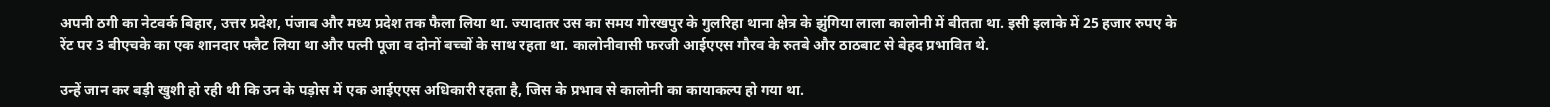अपनी ठगी का नेटवर्क बिहार, उत्तर प्रदेश, पंजाब और मध्य प्रदेश तक फैला लिया था. ज्यादातर उस का समय गोरखपुर के गुलरिहा थाना क्षेत्र के झुंगिया लाला कालोनी में बीतता था. इसी इलाके में 25 हजार रुपए के रेंट पर 3 बीएचके का एक शानदार फ्लैट लिया था और पत्नी पूजा व दोनों बच्चों के साथ रहता था. कालोनीवासी फरजी आईएएस गौरव के रुतबे और ठाठबाट से बेहद प्रभावित थे.

उन्हें जान कर बड़ी खुशी हो रही थी कि उन के पड़ोस में एक आईएएस अधिकारी रहता है, जिस के प्रभाव से कालोनी का कायाकल्प हो गया था.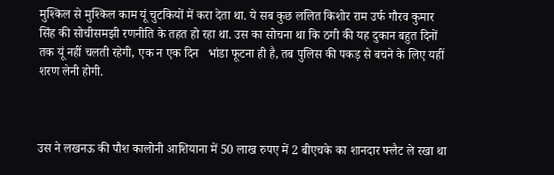मुश्किल से मुश्किल काम यूं चुटकियों में करा देता था. ये सब कुछ ललित किशोर राम उर्फ गौरव कुमार सिंह की सोचीसमझी रणनीति के तहत हो रहा था. उस का सोचना था कि ठगी की यह दुकान बहुत दिनों तक यूं नहीं चलती रहेगी, एक न एक दिन   भांडा फूटना ही है, तब पुलिस की पकड़ से बचने के लिए यहीं शरण लेनी होगी.



उस ने लखनऊ की पौश कालोनी आशियाना में 50 लाख रुपए में 2 बीएचके का शानदार फ्लैट ले रखा था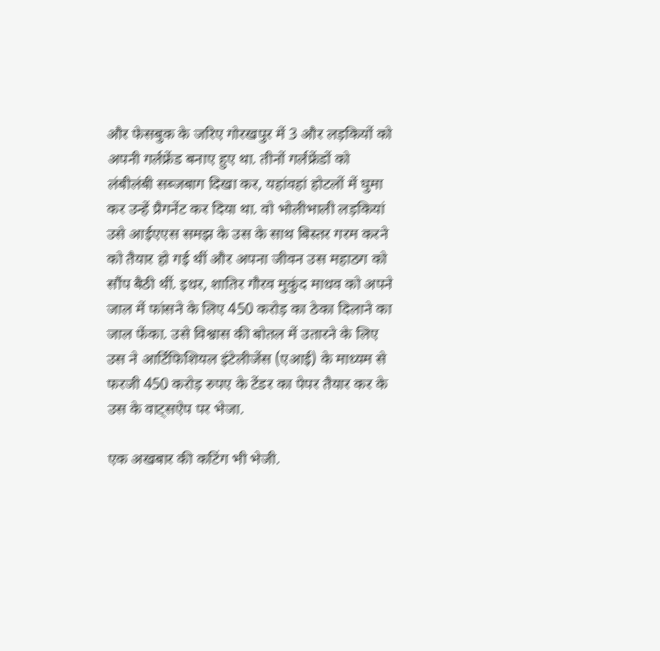और फेसबुक के जरिए गोरखपुर में 3 और लड़कियों को अपनी गर्लफ्रेंड बनाए हुए था. तीनों गर्लफ्रेंडों को लंबीलंबी सब्जबाग दिखा कर, यहांवहां होटलों में घुमा कर उन्हें प्रैगनेंट कर दिया था. वो भोलीभाली लड़कियां उसे आईएएस समझ के उस के साथ बिस्तर गरम करने को तैयार हो गई थीं और अपना जीवन उस महाठग को सौंप बैठी थीं. इधर, शातिर गौरव मुकुंद माधव को अपने जाल में फांसने के लिए 450 करोड़ का ठेका दिलाने का जाल फेंका. उसे विश्वास की बोतल में उतारने के लिए उस ने आर्टिफिशियल इंटेलीजेंस (एआई) के माध्यम से फरजी 450 करोड़ रुपए के टेंडर का पेपर तैयार कर के उस के वाट्सऐप पर भेजा.

एक अखबार की कटिंग भी भेजी.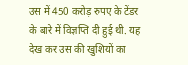उस में 450 करोड़ रुपए के टेंडर के बारे में विज्ञप्ति दी हुई थी. यह देख कर उस की खुशियों का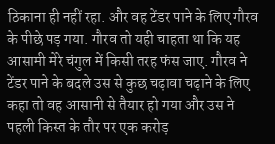ठिकाना ही नहीं रहा. और वह टेंडर पाने के लिए गौरव के पीछे पड़ गया. गौरव तो यही चाहता था कि यह आसामी मेरे चंगुल में किसी तरह फंस जाए. गौरव ने टेंडर पाने के बदले उस से कुछ चढ़ावा चढ़ाने के लिए कहा तो वह आसानी से तैयार हो गया और उस ने पहली किस्त के तौर पर एक करोड़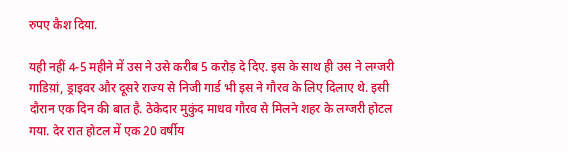रुपए कैश दिया.

यही नहीं 4-5 महीने में उस ने उसे करीब 5 करोड़ दे दिए. इस के साथ ही उस ने लग्जरी गाडिय़ां, ड्राइवर और दूसरे राज्य से निजी गार्ड भी इस ने गौरव के लिए दिलाए थे. इसी दौरान एक दिन की बात है. ठेकेदार मुकुंद माधव गौरव से मिलने शहर के लग्जरी होटल गया. देर रात होटल में एक 20 वर्षीय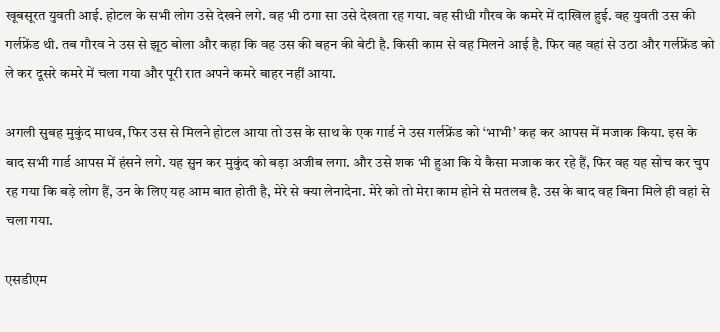खूबसूरत युवती आई. होटल के सभी लोग उसे देखने लगे. वह भी ठगा सा उसे देखता रह गया. वह सीधी गौरव के कमरे में दाखिल हुई. वह युवती उस की गर्लफ्रेंड थी. तब गौरव ने उस से झूठ बोला और कहा कि वह उस की बहन की बेटी है. किसी काम से वह मिलने आई है. फिर वह वहां से उठा और गर्लफ्रेंड को ले कर दूसरे कमरे में चला गया और पूरी रात अपने कमरे बाहर नहीं आया.

अगली सुबह मुकुंद माधव, फिर उस से मिलने होटल आया तो उस के साथ के एक गार्ड ने उस गर्लफ्रेंड को ‘भाभी’ कह कर आपस में मजाक किया. इस के बाद सभी गार्ड आपस में हंसने लगे. यह सुन कर मुकुंद को बड़ा अजीब लगा. और उसे शक भी हुआ कि ये कैसा मजाक कर रहे हैं, फिर वह यह सोच कर चुप रह गया कि बड़े लोग हैं, उन के लिए यह आम बात होती है, मेरे से क्या लेनादेना. मेरे को तो मेरा काम होने से मतलब है. उस के बाद वह बिना मिले ही वहां से चला गया.

एसडीएम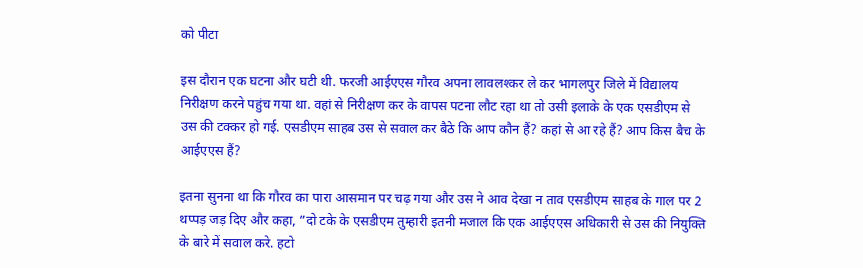को पीटा

इस दौरान एक घटना और घटी थी. फरजी आईएएस गौरव अपना लावलश्कर ले कर भागलपुर जिले में विद्यालय निरीक्षण करने पहुंच गया था. वहां से निरीक्षण कर के वापस पटना लौट रहा था तो उसी इलाके के एक एसडीएम से उस की टक्कर हो गई. एसडीएम साहब उस से सवाल कर बैठे कि आप कौन हैं? कहां से आ रहे हैं? आप किस बैच के आईएएस हैं?

इतना सुनना था कि गौरव का पारा आसमान पर चढ़ गया और उस ने आव देखा न ताव एसडीएम साहब के गाल पर 2 थप्पड़ जड़ दिए और कहा, ”दो टके के एसडीएम तुम्हारी इतनी मजाल कि एक आईएएस अधिकारी से उस की नियुक्ति के बारे में सवाल करे. हटो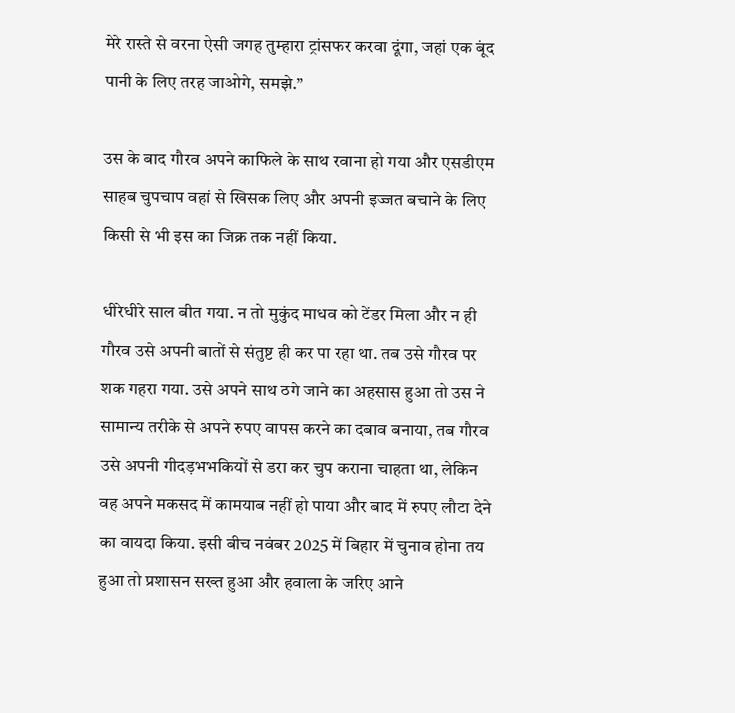मेरे रास्ते से वरना ऐसी जगह तुम्हारा ट्रांसफर करवा दूंगा, जहां एक बूंद पानी के लिए तरह जाओगे, समझे.’’

उस के बाद गौरव अपने काफिले के साथ रवाना हो गया और एसडीएम साहब चुपचाप वहां से खिसक लिए और अपनी इज्जत बचाने के लिए किसी से भी इस का जिक्र तक नहीं किया.

धीरेधीरे साल बीत गया. न तो मुकुंद माधव को टेंडर मिला और न ही गौरव उसे अपनी बातों से संतुष्ट ही कर पा रहा था. तब उसे गौरव पर शक गहरा गया. उसे अपने साथ ठगे जाने का अहसास हुआ तो उस ने सामान्य तरीके से अपने रुपए वापस करने का दबाव बनाया, तब गौरव उसे अपनी गीदड़भभकियों से डरा कर चुप कराना चाहता था, लेकिन वह अपने मकसद में कामयाब नहीं हो पाया और बाद में रुपए लौटा देने का वायदा किया. इसी बीच नवंबर 2025 में बिहार में चुनाव होना तय हुआ तो प्रशासन सख्त हुआ और हवाला के जरिए आने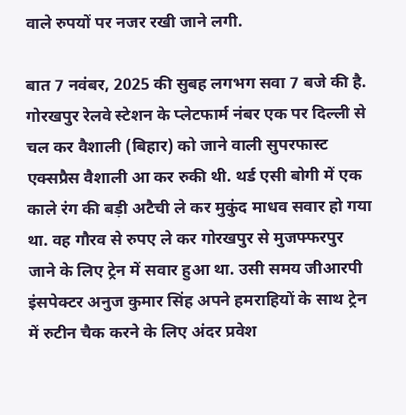वाले रुपयों पर नजर रखी जाने लगी.

बात 7 नवंबर, 2025 की सुबह लगभग सवा 7 बजे की है. गोरखपुर रेलवे स्टेशन के प्लेटफार्म नंबर एक पर दिल्ली से चल कर वैशाली (बिहार) को जाने वाली सुपरफास्ट एक्सप्रैस वैशाली आ कर रुकी थी. थर्ड एसी बोगी में एक काले रंग की बड़ी अटैची ले कर मुकुंद माधव सवार हो गया था. वह गौरव से रुपए ले कर गोरखपुर से मुजफ्फरपुर जाने के लिए ट्रेन में सवार हुआ था. उसी समय जीआरपी इंसपेक्टर अनुज कुमार सिंह अपने हमराहियों के साथ ट्रेन में रुटीन चैक करने के लिए अंदर प्रवेश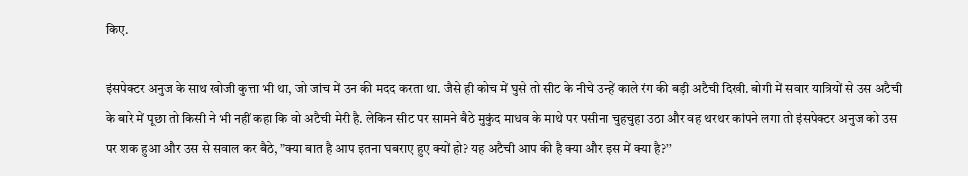किए.

इंसपेक्टर अनुज के साथ खोजी कुत्ता भी था, जो जांच में उन की मदद करता था. जैसे ही कोच में घुसे तो सीट के नीचे उन्हें काले रंग की बड़ी अटैची दिखी. बोगी में सवार यात्रियों से उस अटैची के बारे में पूछा तो किसी ने भी नहीं कहा कि वो अटैची मेरी है. लेकिन सीट पर सामने बैठे मुकुंद माधव के माथे पर पसीना चुहचुहा उठा और वह थरथर कांपने लगा तो इंसपेक्टर अनुज को उस पर शक हुआ और उस से सवाल कर बैठे, ”क्या बात है आप इतना घबराए हुए क्यों हो? यह अटैची आप की है क्या और इस में क्या है?’’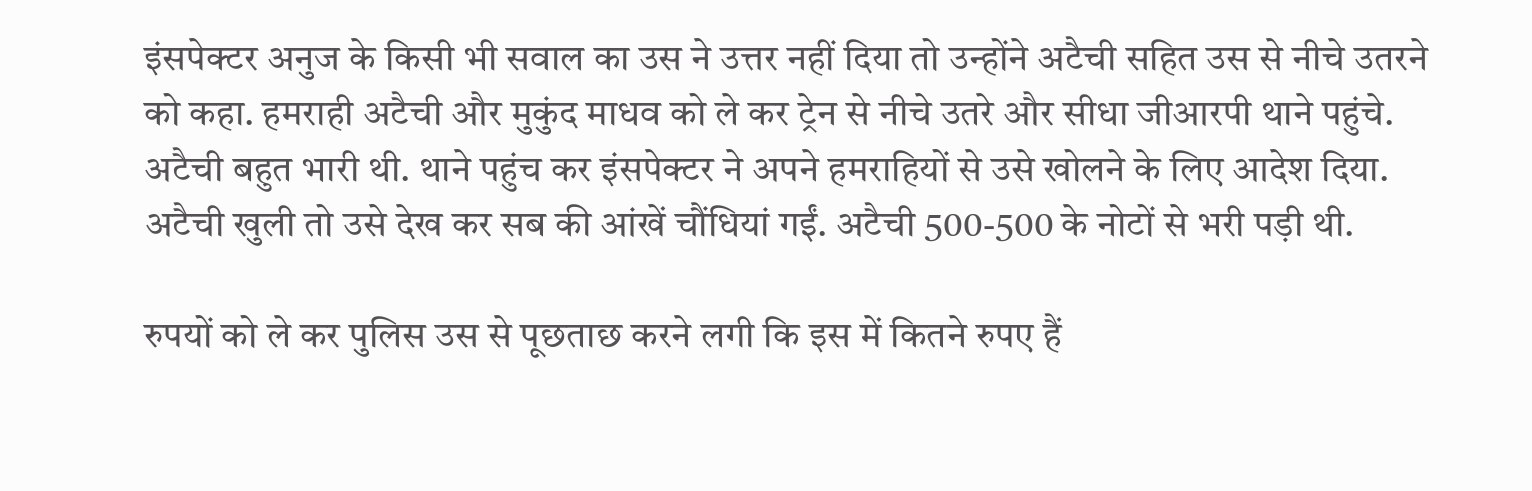इंसपेक्टर अनुज के किसी भी सवाल का उस ने उत्तर नहीं दिया तो उन्होंने अटैची सहित उस से नीचे उतरने को कहा. हमराही अटैची और मुकुंद माधव को ले कर ट्रेन से नीचे उतरे और सीधा जीआरपी थाने पहुंचे. अटैची बहुत भारी थी. थाने पहुंच कर इंसपेक्टर ने अपने हमराहियों से उसे खोलने के लिए आदेश दिया. अटैची खुली तो उसे देख कर सब की आंखें चौंधियां गईं. अटैची 500-500 के नोटों से भरी पड़ी थी.

रुपयों को ले कर पुलिस उस से पूछताछ करने लगी कि इस में कितने रुपए हैं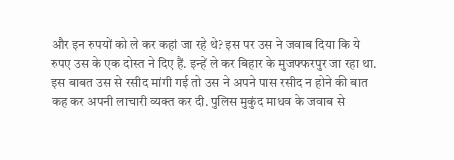और इन रुपयों को ले कर कहां जा रहे थे? इस पर उस ने जवाब दिया कि ये रुपए उस के एक दोस्त ने दिए हैं. इन्हें ले कर बिहार के मुजफ्फरपुर जा रहा था. इस बाबत उस से रसीद मांगी गई तो उस ने अपने पास रसीद न होने की बात कह कर अपनी लाचारी व्यक्त कर दी. पुलिस मुकुंद माधव के जवाब से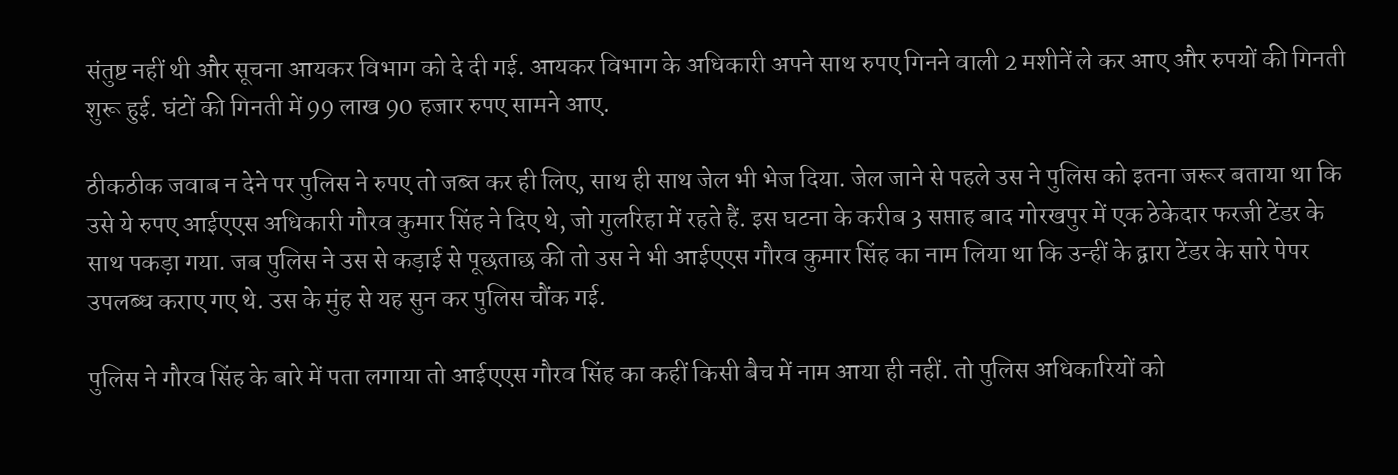संतुष्ट नहीं थी और सूचना आयकर विभाग को दे दी गई. आयकर विभाग के अधिकारी अपने साथ रुपए गिनने वाली 2 मशीनें ले कर आए और रुपयों की गिनती शुरू हुई. घंटों की गिनती में 99 लाख 90 हजार रुपए सामने आए.

ठीकठीक जवाब न देने पर पुलिस ने रुपए तो जब्त कर ही लिए, साथ ही साथ जेल भी भेज दिया. जेल जाने से पहले उस ने पुलिस को इतना जरूर बताया था कि उसे ये रुपए आईएएस अधिकारी गौरव कुमार सिंह ने दिए थे, जो गुलरिहा में रहते हैं. इस घटना के करीब 3 सप्ताह बाद गोरखपुर में एक ठेकेदार फरजी टेंडर के साथ पकड़ा गया. जब पुलिस ने उस से कड़ाई से पूछताछ की तो उस ने भी आईएएस गौरव कुमार सिंह का नाम लिया था कि उन्हीं के द्वारा टेंडर के सारे पेपर उपलब्ध कराए गए थे. उस के मुंह से यह सुन कर पुलिस चौंक गई.

पुलिस ने गौरव सिंह के बारे में पता लगाया तो आईएएस गौरव सिंह का कहीं किसी बैच में नाम आया ही नहीं. तो पुलिस अधिकारियों को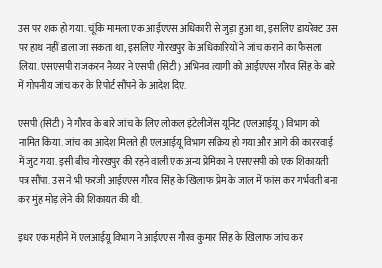उस पर शक हो गया. चूंकि मामला एक आईएएस अधिकारी से जुड़ा हुआ था, इसलिए डायरेक्ट उस पर हाथ नहीं डाला जा सकता था, इसलिए गोरखपुर के अधिकारियों ने जांच कराने का फैसला लिया. एसएसपी राजकरन नैय्यर ने एसपी (सिटी) अभिनव त्यागी को आईएएस गौरव सिंह के बारे में गोपनीय जांच कर के रिपोर्ट सौंपने के आदेश दिए.

एसपी (सिटी) ने गौरव के बारे जांच के लिए लोकल इंटेलीजेंस यूनिट (एलआईयू) विभाग को नामित किया. जांच का आदेश मिलते ही एलआईयू विभाग सक्रिय हो गया और आगे की काररवाई में जुट गया. इसी बीच गोरखपुर की रहने वाली एक अन्य प्रेमिका ने एसएसपी को एक शिकायती पत्र सौंपा. उस ने भी फरजी आईएएस गौरव सिंह के खिलाफ प्रेम के जाल में फांस कर गर्भवती बना कर मुंह मोड़ लेने की शिकायत की थी.

इधर एक महीने में एलआईयू विभाग ने आईएएस गौरव कुमार सिंह के खिलाफ जांच कर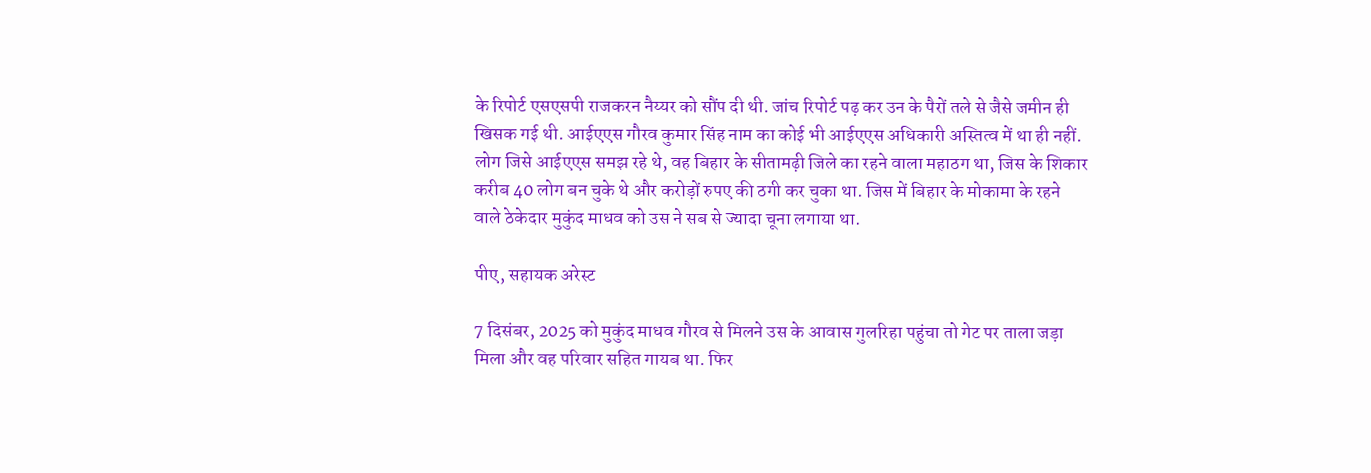के रिपोर्ट एसएसपी राजकरन नैय्यर को सौंप दी थी. जांच रिपोर्ट पढ़ कर उन के पैरों तले से जैसे जमीन ही खिसक गई थी. आईएएस गौरव कुमार सिंह नाम का कोई भी आईएएस अधिकारी अस्तित्व में था ही नहीं. लोग जिसे आईएएस समझ रहे थे, वह बिहार के सीतामढ़ी जिले का रहने वाला महाठग था, जिस के शिकार करीब 40 लोग बन चुके थे और करोड़ों रुपए की ठगी कर चुका था. जिस में बिहार के मोकामा के रहने वाले ठेकेदार मुकुंद माधव को उस ने सब से ज्यादा चूना लगाया था.

पीए, सहायक अरेस्ट

7 दिसंबर, 2025 को मुकुंद माधव गौरव से मिलने उस के आवास गुलरिहा पहुंचा तो गेट पर ताला जड़ा मिला और वह परिवार सहित गायब था. फिर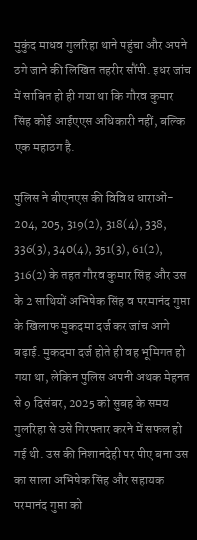मुकुंद माधव गुलरिहा थाने पहुंचा और अपने ठगे जाने की लिखित तहरीर सौंपी. इधर जांच में साबित हो ही गया था कि गौरव कुमार सिंह कोई आईएएस अधिकारी नहीं, बल्कि एक महाठग है.

पुलिस ने बीएनएस की विविध धाराओं- 204, 205, 319(2), 318(4), 338, 336(3), 340(4), 351(3), 61(2), 316(2) के तहत गौरव कुमार सिंह और उस के 2 साथियों अभिषेक सिंह व परमानंद गुप्ता के खिलाफ मुकदमा दर्ज कर जांच आगे बढ़ाई. मुकदमा दर्ज होते ही वह भूमिगत हो गया था, लेकिन पुलिस अपनी अथक मेहनत से 9 दिसंबर, 2025 को सुबह के समय गुलरिहा से उसे गिरफ्तार करने में सफल हो गई थी. उस की निशानदेही पर पीए बना उस का साला अभिषेक सिंह और सहायक परमानंद गुप्ता को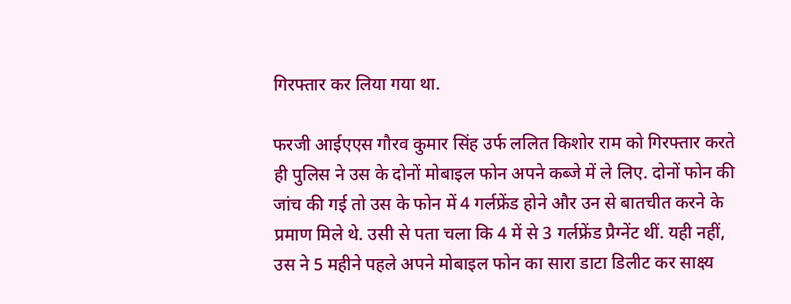गिरफ्तार कर लिया गया था.

फरजी आईएएस गौरव कुमार सिंह उर्फ ललित किशोर राम को गिरफ्तार करते ही पुलिस ने उस के दोनों मोबाइल फोन अपने कब्जे में ले लिए. दोनों फोन की जांच की गई तो उस के फोन में 4 गर्लफ्रेंड होने और उन से बातचीत करने के प्रमाण मिले थे. उसी से पता चला कि 4 में से 3 गर्लफ्रेंड प्रैग्नेंट थीं. यही नहीं, उस ने 5 महीने पहले अपने मोबाइल फोन का सारा डाटा डिलीट कर साक्ष्य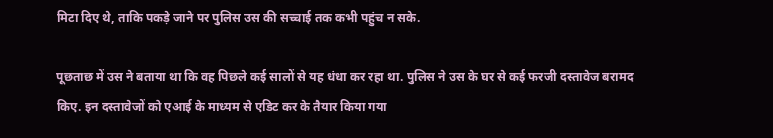मिटा दिए थे, ताकि पकड़े जाने पर पुलिस उस की सच्चाई तक कभी पहुंच न सके.

पूछताछ में उस ने बताया था कि वह पिछले कई सालों से यह धंधा कर रहा था. पुलिस ने उस के घर से कई फरजी दस्तावेज बरामद किए. इन दस्तावेजों को एआई के माध्यम से एडिट कर के तैयार किया गया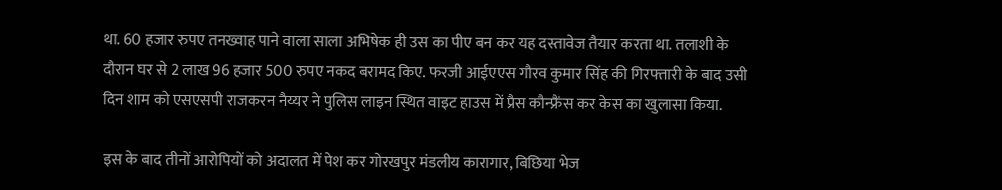था. 60 हजार रुपए तनख्वाह पाने वाला साला अभिषेक ही उस का पीए बन कर यह दस्तावेज तैयार करता था. तलाशी के दौरान घर से 2 लाख 96 हजार 500 रुपए नकद बरामद किए. फरजी आईएएस गौरव कुमार सिंह की गिरफ्तारी के बाद उसी दिन शाम को एसएसपी राजकरन नैय्यर ने पुलिस लाइन स्थित वाइट हाउस में प्रैस कौन्फ्रैंस कर केस का खुलासा किया.

इस के बाद तीनों आरोपियों को अदालत में पेश कर गोरखपुर मंडलीय कारागार, बिछिया भेज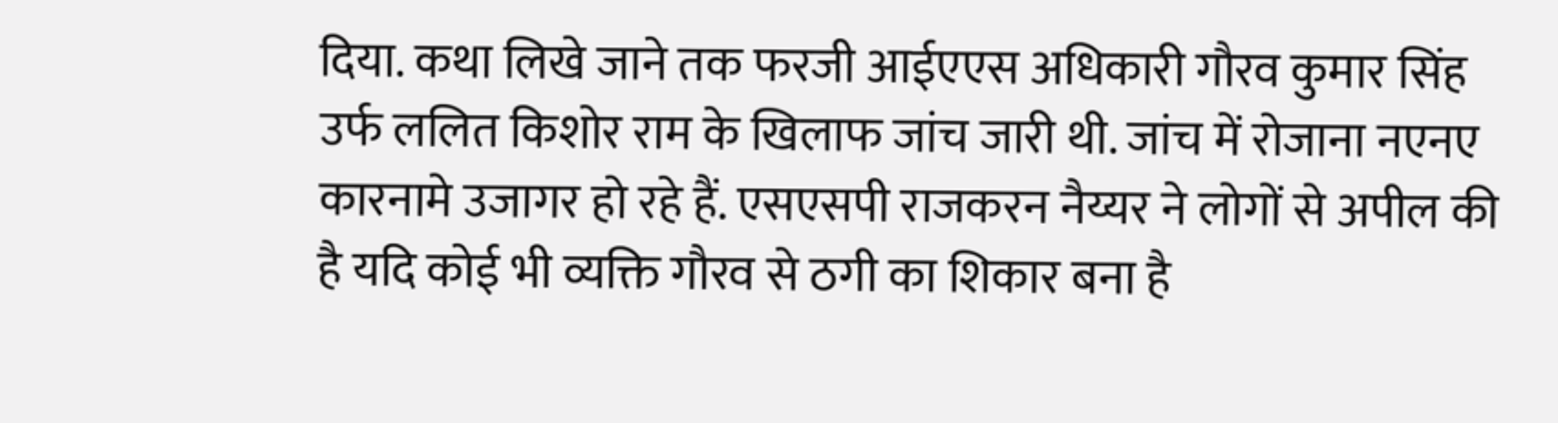दिया. कथा लिखे जाने तक फरजी आईएएस अधिकारी गौरव कुमार सिंह उर्फ ललित किशोर राम के खिलाफ जांच जारी थी. जांच में रोजाना नएनए कारनामे उजागर हो रहे हैं. एसएसपी राजकरन नैय्यर ने लोगों से अपील की है यदि कोई भी व्यक्ति गौरव से ठगी का शिकार बना है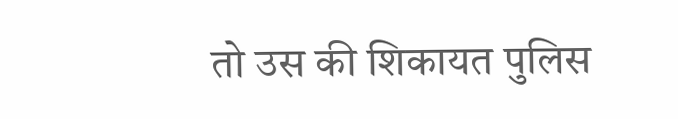तो उस की शिकायत पुलिस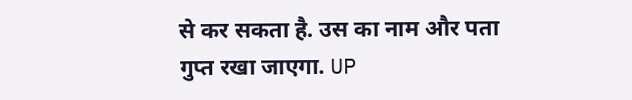से कर सकता है. उस का नाम और पता गुप्त रखा जाएगा. UP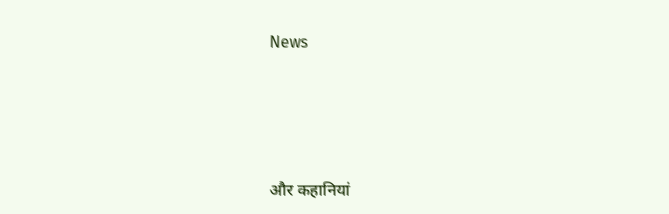News





और कहानियां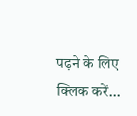पढ़ने के लिए क्लिक करें...